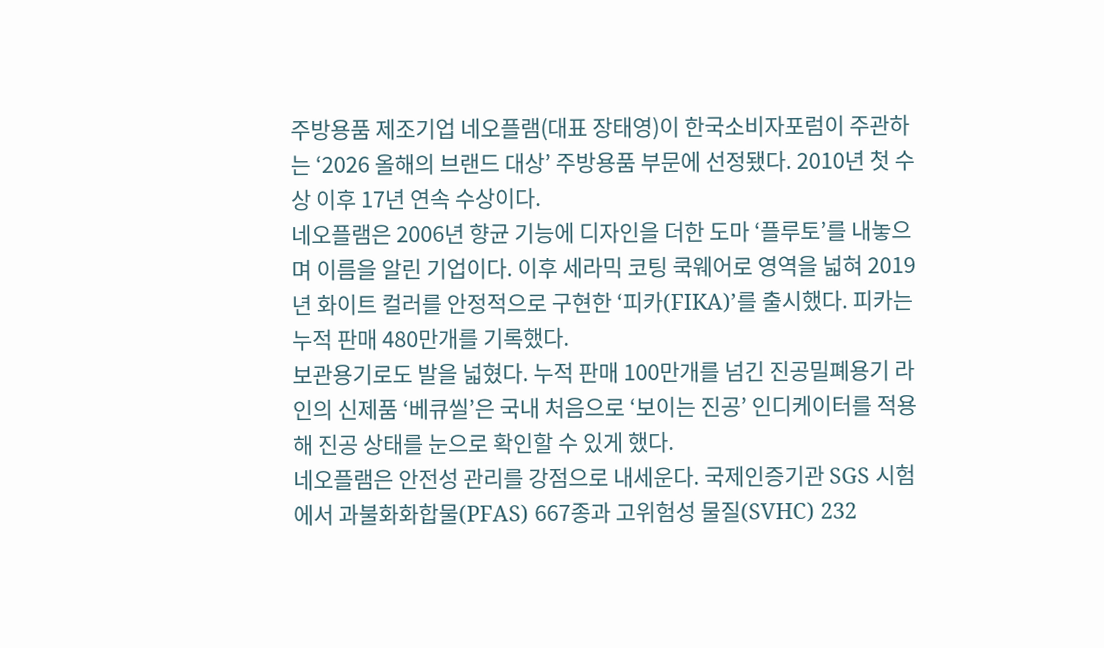주방용품 제조기업 네오플램(대표 장태영)이 한국소비자포럼이 주관하는 ‘2026 올해의 브랜드 대상’ 주방용품 부문에 선정됐다. 2010년 첫 수상 이후 17년 연속 수상이다.
네오플램은 2006년 향균 기능에 디자인을 더한 도마 ‘플루토’를 내놓으며 이름을 알린 기업이다. 이후 세라믹 코팅 쿡웨어로 영역을 넓혀 2019년 화이트 컬러를 안정적으로 구현한 ‘피카(FIKA)’를 출시했다. 피카는 누적 판매 480만개를 기록했다.
보관용기로도 발을 넓혔다. 누적 판매 100만개를 넘긴 진공밀폐용기 라인의 신제품 ‘베큐씰’은 국내 처음으로 ‘보이는 진공’ 인디케이터를 적용해 진공 상태를 눈으로 확인할 수 있게 했다.
네오플램은 안전성 관리를 강점으로 내세운다. 국제인증기관 SGS 시험에서 과불화화합물(PFAS) 667종과 고위험성 물질(SVHC) 232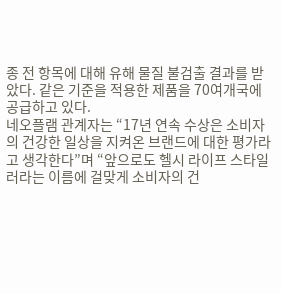종 전 항목에 대해 유해 물질 불검출 결과를 받았다. 같은 기준을 적용한 제품을 70여개국에 공급하고 있다.
네오플램 관계자는 “17년 연속 수상은 소비자의 건강한 일상을 지켜온 브랜드에 대한 평가라고 생각한다”며 “앞으로도 헬시 라이프 스타일러라는 이름에 걸맞게 소비자의 건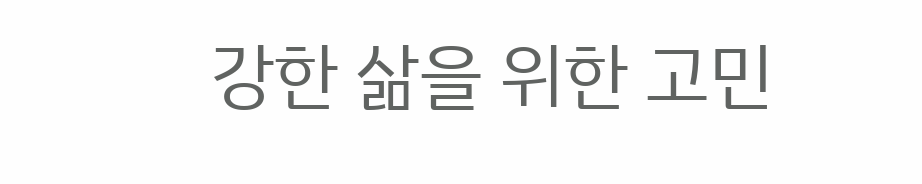강한 삶을 위한 고민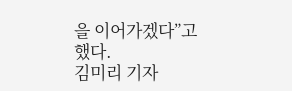을 이어가겠다”고 했다.
김미리 기자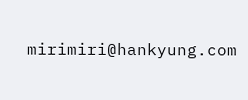mirimiri@hankyung.com